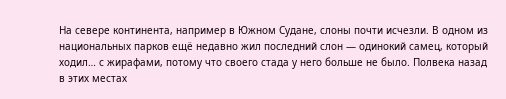На севере континента, например в Южном Судане, слоны почти исчезли. В одном из национальных парков ещё недавно жил последний слон — одинокий самец, который ходил… с жирафами, потому что своего стада у него больше не было. Полвека назад в этих местах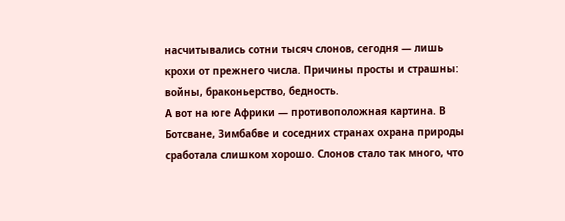насчитывались сотни тысяч слонов, сегодня — лишь крохи от прежнего числа. Причины просты и страшны: войны, браконьерство, бедность.
А вот на юге Африки — противоположная картина. В Ботсване, Зимбабве и соседних странах охрана природы сработала слишком хорошо. Слонов стало так много, что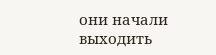они начали выходить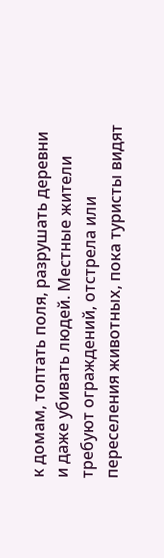к домам, топтать поля, разрушать деревни и даже убивать людей. Местные жители требуют ограждений, отстрела или переселения животных, пока туристы видят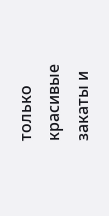только красивые закаты и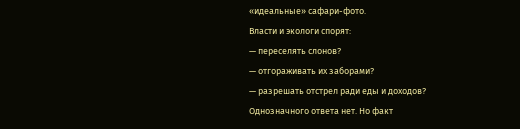«идеальные» сафари-фото.
Власти и экологи спорят:
— переселять слонов?
— отгораживать их заборами?
— разрешать отстрел ради еды и доходов?
Однозначного ответа нет. Но факт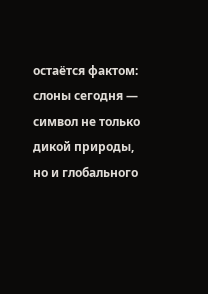остаётся фактом: слоны сегодня — символ не только дикой природы, но и глобального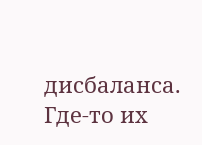дисбаланса. Где-то их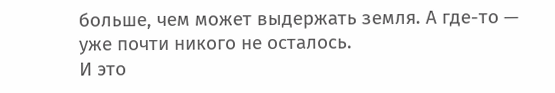больше, чем может выдержать земля. А где-то — уже почти никого не осталось.
И это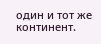один и тот же континент.